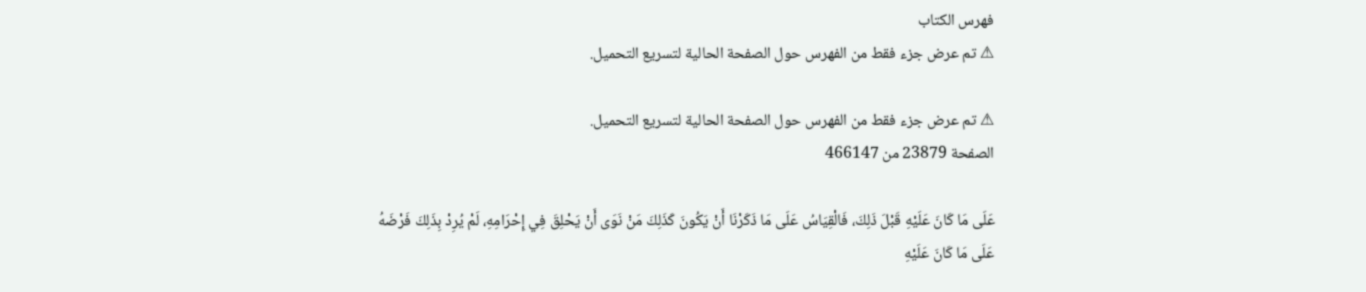فهرس الكتاب
⚠ تم عرض جزء فقط من الفهرس حول الصفحة الحالية لتسريع التحميل.

⚠ تم عرض جزء فقط من الفهرس حول الصفحة الحالية لتسريع التحميل.
الصفحة 23879 من 466147

عَلَى مَا كَانَ عَلَيْهِ قَبْلَ ذَلِكَ، فَالْقِيَاسُ عَلَى مَا ذَكَرْنَا أَنْ يَكُونَ كَذَلِكَ مَنْ نَوَى أَنْ يَحْلِقَ فِي إِحْرَامِهِ، لَمْ يُرِدْ بِذَلِكَ فَرْضَهُ عَلَى مَا كَانَ عَلَيْهِ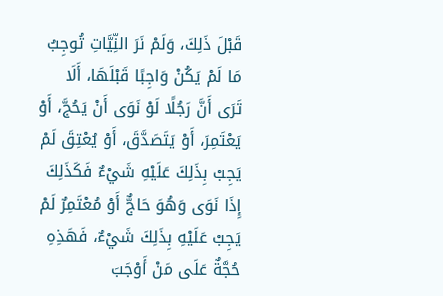قَبْلَ ذَلِكَ، وَلَمْ نَرَ النِّيَّاتِ تُوجِبُ مَا لَمْ يَكُنْ وَاجِبًا قَبْلَهَا، أَلَا تَرَى أَنَّ رَجُلًا لَوْ نَوَى أَنْ يَحُجَّ، أَوْ يَعْتَمِرَ، أَوْ يَتَصَدَّقَ، أَوْ يُعْتِقَ لَمْ يَجِبْ بِذَلِكَ عَلَيْهِ شَيْءٌ فَكَذَلِكَ إِذَا نَوَى وَهُوَ حَاجٌّ أَوْ مُعْتَمِرٌ لَمْ يَجِبْ عَلَيْهِ بِذَلِكَ شَيْءٌ، فَهَذِهِ حُجَّةٌ عَلَى مَنْ أَوْجَبَ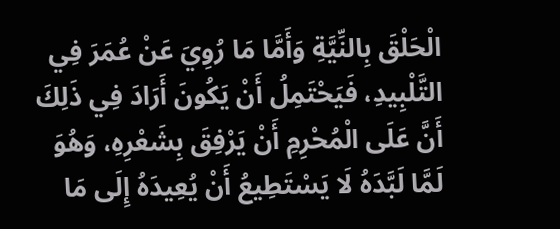الْحَلْقَ بِالنِّيَّةِ وَأَمَّا مَا رُوِيَ عَنْ عُمَرَ فِي التَّلْبِيدِ، فَيَحْتَمِلُ أَنْ يَكُونَ أَرَادَ فِي ذَلِكَ أَنَّ عَلَى الْمُحْرِمِ أَنْ يَرْفِقَ بِشَعْرِهِ، وَهُوَ لَمَّا لَبَّدَهُ لَا يَسْتَطِيعُ أَنْ يُعِيدَهُ إِلَى مَا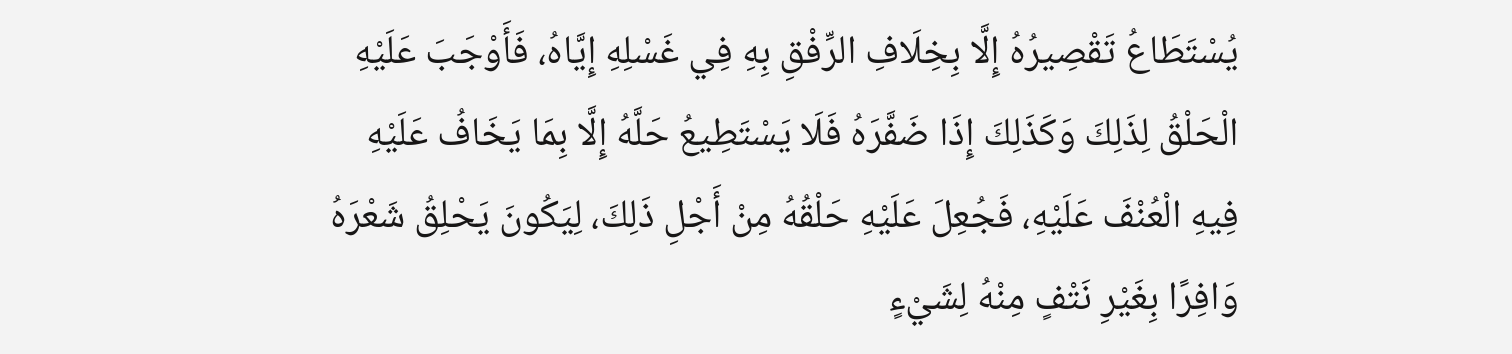يُسْتَطَاعُ تَقْصِيرُهُ إِلَّا بِخِلَافِ الرِّفْقِ بِهِ فِي غَسْلِهِ إِيَّاهُ، فَأَوْجَبَ عَلَيْهِ الْحَلْقُ لِذَلِكَ وَكَذَلِكَ إِذَا ضَفَّرَهُ فَلَا يَسْتَطِيعُ حَلَّهُ إِلَّا بِمَا يَخَافُ عَلَيْهِ فِيهِ الْعُنْفَ عَلَيْهِ، فَجُعِلَ عَلَيْهِ حَلْقُهُ مِنْ أَجْلِ ذَلِكَ، لِيَكُونَ يَحْلِقُ شَعْرَهُ وَافِرًا بِغَيْرِ نَتْفٍ مِنْهُ لِشَيْءٍ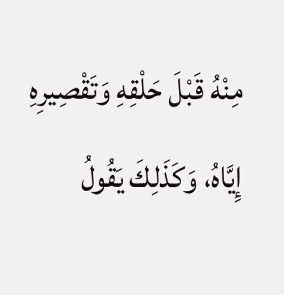مِنْهُ قَبْلَ حَلْقِهِ وَتَقْصِيرِهِ إِيَّاهُ، وَكَذَلِكَ يَقُولُ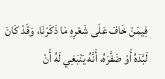فِيمَنْ خَافَ عَلَى شَعْرِهِ مَا ذَكَرْنَا، وَقَدْ كَانَ لَبَّدَهُ أَوْ ضَفَّرَهُ، أَنَّهُ يَنْبَغِي لَهُ أَنْ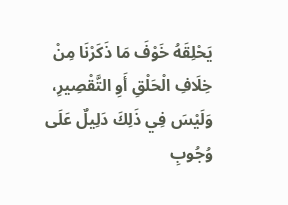يَحْلِقَهُ خَوْفَ مَا ذَكَرْنَا مِنْ خِلَافِ الْحَلْقِ أَوِ التَّقْصِيرِ، وَلَيْسَ فِي ذَلِكَ دَلِيلٌ عَلَى وُجُوبِ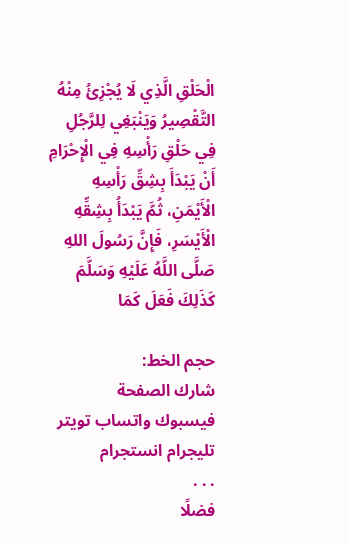الْحَلْقِ الَّذِي لَا يُجْزِئُ مِنْهُ التَّقْصِيرُ وَيَنْبَغِي لِلرَّجُلِ فِي حَلْقِ رَأْسِهِ فِي الْإِحْرَامِ أَنْ يَبْدَأَ بِشِقِّ رَأْسِهِ الْأَيْمَنِ، ثُمَّ يَبْدَأُ بِشِقِّهِ الْأَيْسَرِ، فَإِنَّ رَسُولَ اللهِ صَلَّى اللَّهُ عَلَيْهِ وَسَلَّمَ كَذَلِكَ فَعَلَ كَمَا

حجم الخط:
شارك الصفحة
فيسبوك واتساب تويتر تليجرام انستجرام
. . .
فضلًا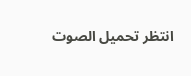انتظر تحميل الصوت